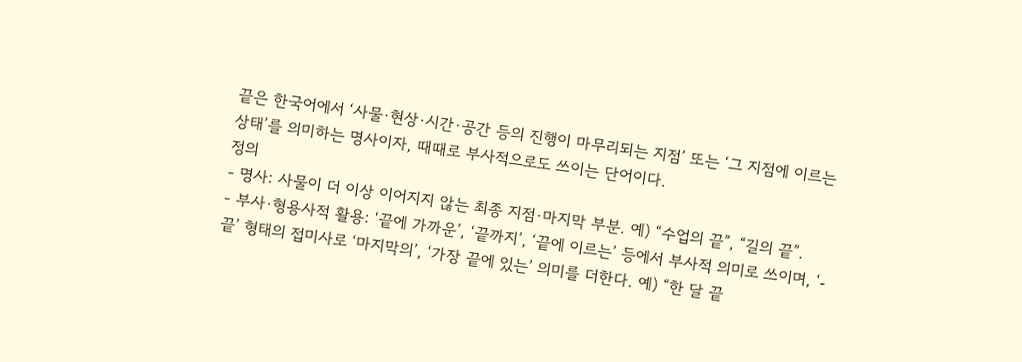끝은 한국어에서 ‘사물·현상·시간·공간 등의 진행이 마무리되는 지점’ 또는 ‘그 지점에 이르는 상태’를 의미하는 명사이자, 때때로 부사적으로도 쓰이는 단어이다.
정의
- 명사: 사물이 더 이상 이어지지 않는 최종 지점·마지막 부분. 예) “수업의 끝”, “길의 끝”.
- 부사·형용사적 활용: ‘끝에 가까운’, ‘끝까지’, ‘끝에 이르는’ 등에서 부사적 의미로 쓰이며, ‘‑끝’ 형태의 접미사로 ‘마지막의’, ‘가장 끝에 있는’ 의미를 더한다. 예) “한 달 끝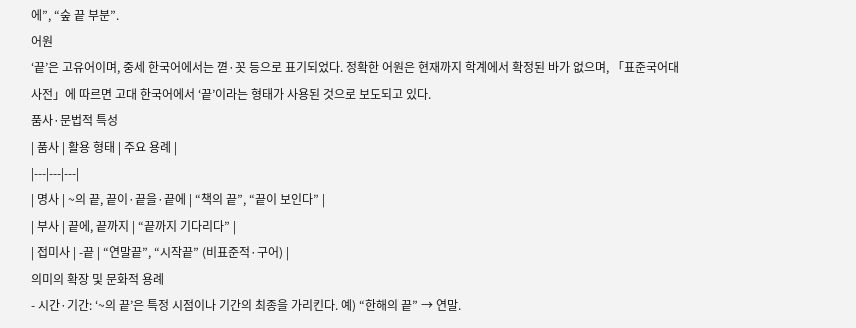에”, “숲 끝 부분”.
어원
‘끝’은 고유어이며, 중세 한국어에서는 껻·꼿 등으로 표기되었다. 정확한 어원은 현재까지 학계에서 확정된 바가 없으며, 「표준국어대사전」에 따르면 고대 한국어에서 ‘끝’이라는 형태가 사용된 것으로 보도되고 있다.
품사·문법적 특성
| 품사 | 활용 형태 | 주요 용례 |
|---|---|---|
| 명사 | ~의 끝, 끝이·끝을·끝에 | “책의 끝”, “끝이 보인다” |
| 부사 | 끝에, 끝까지 | “끝까지 기다리다” |
| 접미사 | ‑끝 | “연말끝”, “시작끝” (비표준적·구어) |
의미의 확장 및 문화적 용례
- 시간·기간: ‘~의 끝’은 특정 시점이나 기간의 최종을 가리킨다. 예) “한해의 끝” → 연말.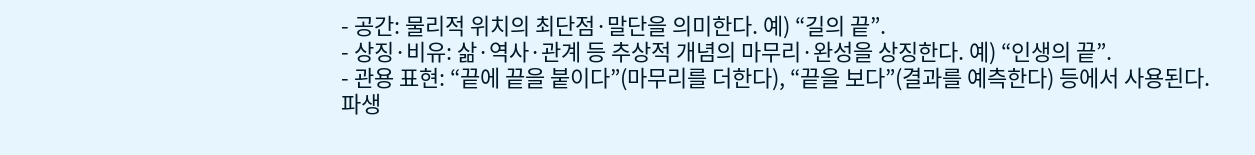- 공간: 물리적 위치의 최단점·말단을 의미한다. 예) “길의 끝”.
- 상징·비유: 삶·역사·관계 등 추상적 개념의 마무리·완성을 상징한다. 예) “인생의 끝”.
- 관용 표현: “끝에 끝을 붙이다”(마무리를 더한다), “끝을 보다”(결과를 예측한다) 등에서 사용된다.
파생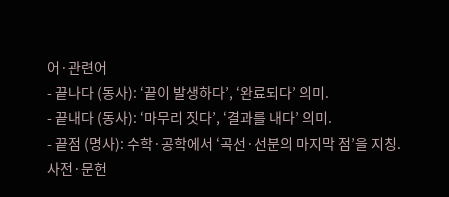어·관련어
- 끝나다 (동사): ‘끝이 발생하다’, ‘완료되다’ 의미.
- 끝내다 (동사): ‘마무리 짓다’, ‘결과를 내다’ 의미.
- 끝점 (명사): 수학·공학에서 ‘곡선·선분의 마지막 점’을 지칭.
사전·문헌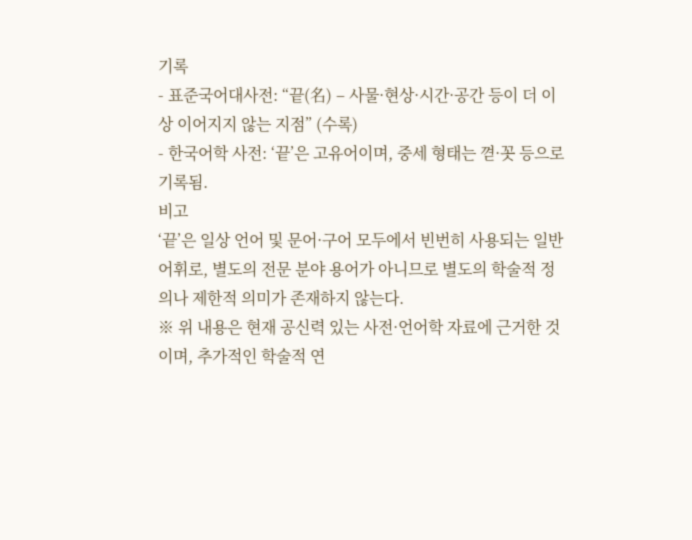기록
- 표준국어대사전: “끝(名) – 사물·현상·시간·공간 등이 더 이상 이어지지 않는 지점” (수록)
- 한국어학 사전: ‘끝’은 고유어이며, 중세 형태는 껻·꼿 등으로 기록됨.
비고
‘끝’은 일상 언어 및 문어·구어 모두에서 빈번히 사용되는 일반 어휘로, 별도의 전문 분야 용어가 아니므로 별도의 학술적 정의나 제한적 의미가 존재하지 않는다.
※ 위 내용은 현재 공신력 있는 사전·언어학 자료에 근거한 것이며, 추가적인 학술적 연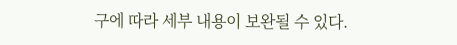구에 따라 세부 내용이 보완될 수 있다.